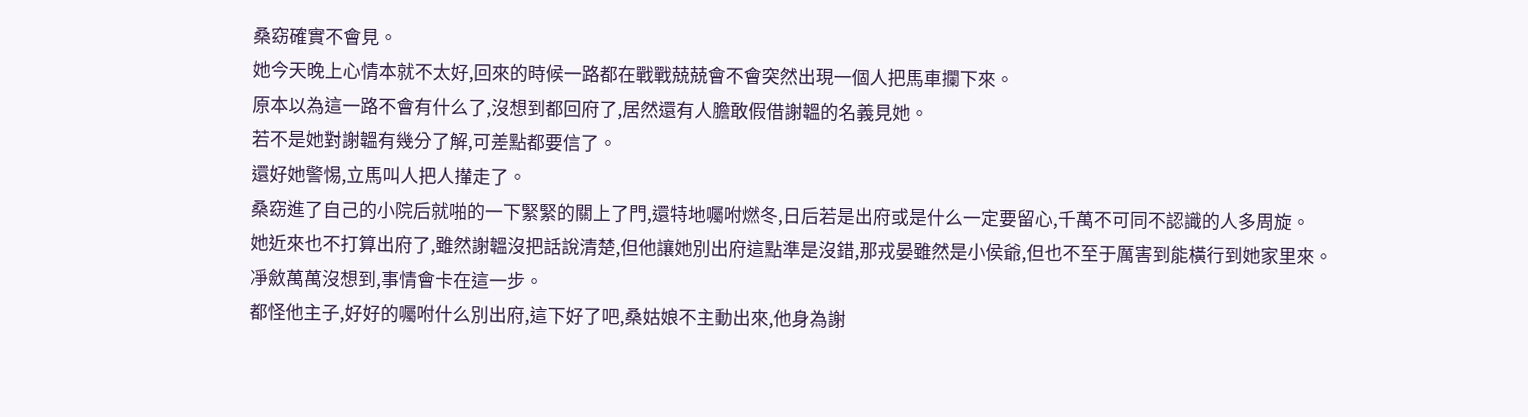桑窈確實不會見。
她今天晚上心情本就不太好,回來的時候一路都在戰戰兢兢會不會突然出現一個人把馬車攔下來。
原本以為這一路不會有什么了,沒想到都回府了,居然還有人膽敢假借謝韞的名義見她。
若不是她對謝韞有幾分了解,可差點都要信了。
還好她警惕,立馬叫人把人攆走了。
桑窈進了自己的小院后就啪的一下緊緊的關上了門,還特地囑咐燃冬,日后若是出府或是什么一定要留心,千萬不可同不認識的人多周旋。
她近來也不打算出府了,雖然謝韞沒把話說清楚,但他讓她別出府這點準是沒錯,那戎晏雖然是小侯爺,但也不至于厲害到能橫行到她家里來。
凈斂萬萬沒想到,事情會卡在這一步。
都怪他主子,好好的囑咐什么別出府,這下好了吧,桑姑娘不主動出來,他身為謝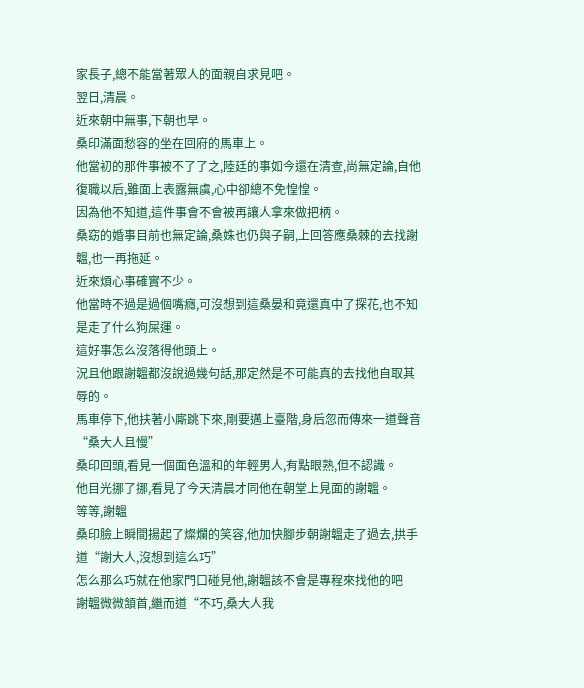家長子,總不能當著眾人的面親自求見吧。
翌日,清晨。
近來朝中無事,下朝也早。
桑印滿面愁容的坐在回府的馬車上。
他當初的那件事被不了了之,陸廷的事如今還在清查,尚無定論,自他復職以后,雖面上表露無虞,心中卻總不免惶惶。
因為他不知道,這件事會不會被再讓人拿來做把柄。
桑窈的婚事目前也無定論,桑姝也仍與子嗣,上回答應桑棘的去找謝韞,也一再拖延。
近來煩心事確實不少。
他當時不過是過個嘴癮,可沒想到這桑晏和竟還真中了探花,也不知是走了什么狗屎運。
這好事怎么沒落得他頭上。
況且他跟謝韞都沒說過幾句話,那定然是不可能真的去找他自取其辱的。
馬車停下,他扶著小廝跳下來,剛要邁上臺階,身后忽而傳來一道聲音“桑大人且慢”
桑印回頭,看見一個面色溫和的年輕男人,有點眼熟,但不認識。
他目光挪了挪,看見了今天清晨才同他在朝堂上見面的謝韞。
等等,謝韞
桑印臉上瞬間揚起了燦爛的笑容,他加快腳步朝謝韞走了過去,拱手道“謝大人,沒想到這么巧”
怎么那么巧就在他家門口碰見他,謝韞該不會是專程來找他的吧
謝韞微微頷首,繼而道“不巧,桑大人我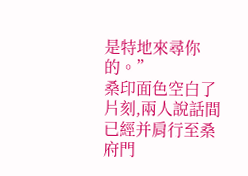是特地來尋你的。”
桑印面色空白了片刻,兩人說話間已經并肩行至桑府門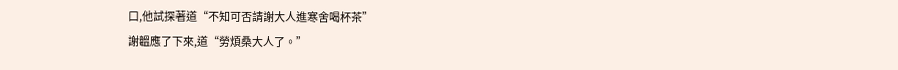口,他試探著道“不知可否請謝大人進寒舍喝杯茶”
謝韞應了下來,道“勞煩桑大人了。”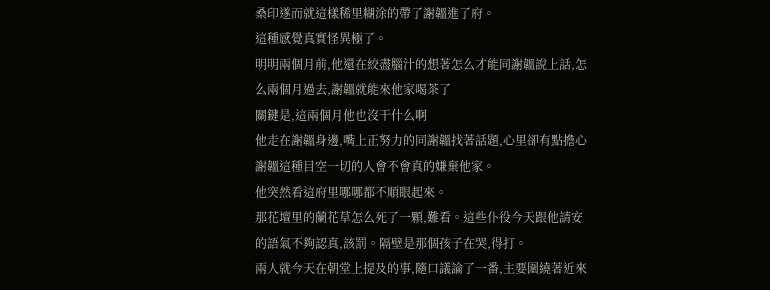桑印遂而就這樣稀里糊涂的帶了謝韞進了府。
這種感覺真實怪異極了。
明明兩個月前,他還在絞盡腦汁的想著怎么才能同謝韞說上話,怎么兩個月過去,謝韞就能來他家喝茶了
關鍵是,這兩個月他也沒干什么啊
他走在謝韞身邊,嘴上正努力的同謝韞找著話題,心里卻有點擔心謝韞這種目空一切的人會不會真的嫌棄他家。
他突然看這府里哪哪都不順眼起來。
那花壇里的蘭花草怎么死了一顆,難看。這些仆役今天跟他請安的語氣不夠認真,該罰。隔壁是那個孩子在哭,得打。
兩人就今天在朝堂上提及的事,隨口議論了一番,主要圍繞著近來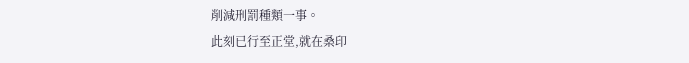削減刑罰種類一事。
此刻已行至正堂,就在桑印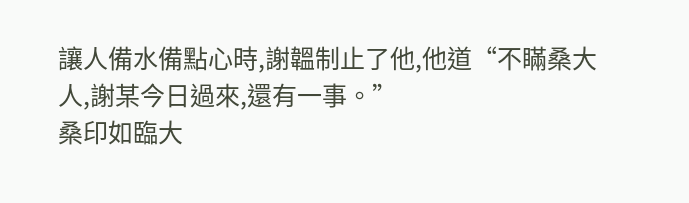讓人備水備點心時,謝韞制止了他,他道“不瞞桑大人,謝某今日過來,還有一事。”
桑印如臨大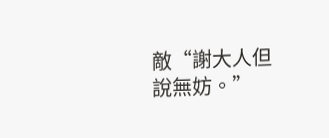敵“謝大人但說無妨。”